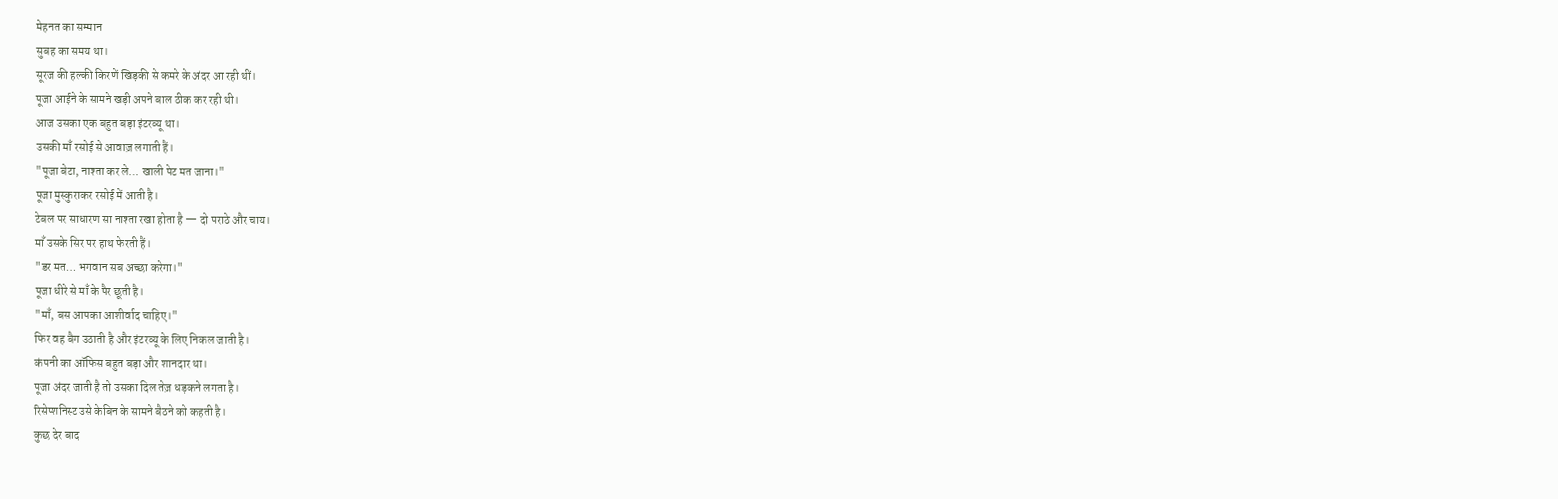मेहनत का सम्मान
सुबह का समय था।
सूरज की हल्की किरणें खिड़की से कमरे के अंदर आ रही थीं।
पूजा आईने के सामने खड़ी अपने बाल ठीक कर रही थी।
आज उसका एक बहुत बड़ा इंटरव्यू था।
उसकी माँ रसोई से आवाज़ लगाती हैं।
"पूजा बेटा, नाश्ता कर ले… खाली पेट मत जाना।"
पूजा मुस्कुराकर रसोई में आती है।
टेबल पर साधारण सा नाश्ता रखा होता है — दो पराठे और चाय।
माँ उसके सिर पर हाथ फेरती हैं।
"डर मत… भगवान सब अच्छा करेगा।"
पूजा धीरे से माँ के पैर छूती है।
"माँ, बस आपका आशीर्वाद चाहिए।"
फिर वह बैग उठाती है और इंटरव्यू के लिए निकल जाती है।
कंपनी का ऑफिस बहुत बड़ा और शानदार था।
पूजा अंदर जाती है तो उसका दिल तेज़ धड़कने लगता है।
रिसेप्शनिस्ट उसे केबिन के सामने बैठने को कहती है।
कुछ देर बाद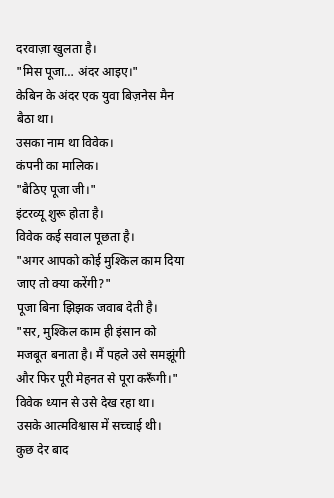दरवाज़ा खुलता है।
"मिस पूजा… अंदर आइए।"
केबिन के अंदर एक युवा बिज़नेस मैन बैठा था।
उसका नाम था विवेक।
कंपनी का मालिक।
"बैठिए पूजा जी।"
इंटरव्यू शुरू होता है।
विवेक कई सवाल पूछता है।
"अगर आपको कोई मुश्किल काम दिया जाए तो क्या करेंगी?"
पूजा बिना झिझक जवाब देती है।
"सर, मुश्किल काम ही इंसान को मजबूत बनाता है। मैं पहले उसे समझूंगी और फिर पूरी मेहनत से पूरा करूँगी।"
विवेक ध्यान से उसे देख रहा था।
उसके आत्मविश्वास में सच्चाई थी।
कुछ देर बाद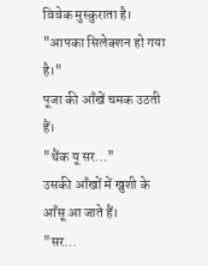विवेक मुस्कुराता है।
"आपका सिलेक्शन हो गया है।"
पूजा की आँखें चमक उठती हैं।
"थैंक यू सर…"
उसकी आँखों में खुशी के आँसू आ जाते हैं।
"सर…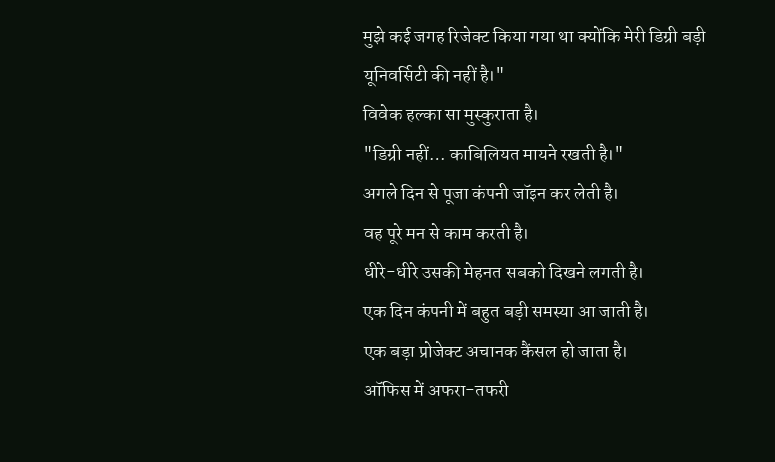मुझे कई जगह रिजेक्ट किया गया था क्योंकि मेरी डिग्री बड़ी यूनिवर्सिटी की नहीं है।"
विवेक हल्का सा मुस्कुराता है।
"डिग्री नहीं… काबिलियत मायने रखती है।"
अगले दिन से पूजा कंपनी जॉइन कर लेती है।
वह पूरे मन से काम करती है।
धीरे-धीरे उसकी मेहनत सबको दिखने लगती है।
एक दिन कंपनी में बहुत बड़ी समस्या आ जाती है।
एक बड़ा प्रोजेक्ट अचानक कैंसल हो जाता है।
ऑफिस में अफरा-तफरी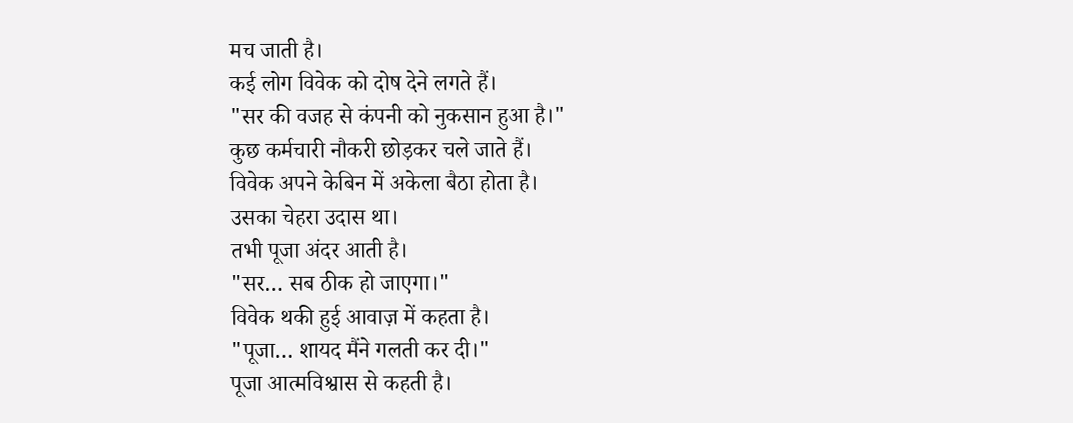मच जाती है।
कई लोग विवेक को दोष देने लगते हैं।
"सर की वजह से कंपनी को नुकसान हुआ है।"
कुछ कर्मचारी नौकरी छोड़कर चले जाते हैं।
विवेक अपने केबिन में अकेला बैठा होता है।
उसका चेहरा उदास था।
तभी पूजा अंदर आती है।
"सर… सब ठीक हो जाएगा।"
विवेक थकी हुई आवाज़ में कहता है।
"पूजा… शायद मैंने गलती कर दी।"
पूजा आत्मविश्वास से कहती है।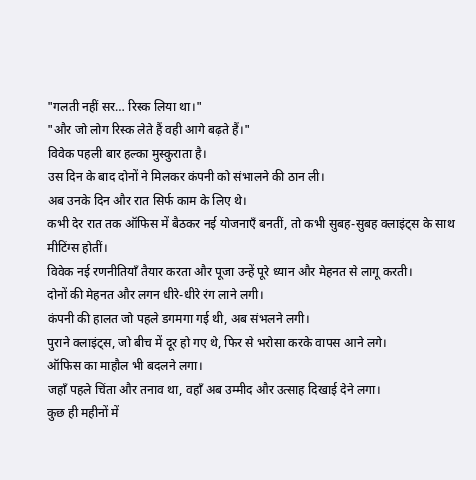"गलती नहीं सर… रिस्क लिया था।"
"और जो लोग रिस्क लेते हैं वही आगे बढ़ते हैं।"
विवेक पहली बार हल्का मुस्कुराता है।
उस दिन के बाद दोनों ने मिलकर कंपनी को संभालने की ठान ली।
अब उनके दिन और रात सिर्फ काम के लिए थे।
कभी देर रात तक ऑफिस में बैठकर नई योजनाएँ बनतीं, तो कभी सुबह-सुबह क्लाइंट्स के साथ मीटिंग्स होतीं।
विवेक नई रणनीतियाँ तैयार करता और पूजा उन्हें पूरे ध्यान और मेहनत से लागू करती।
दोनों की मेहनत और लगन धीरे-धीरे रंग लाने लगी।
कंपनी की हालत जो पहले डगमगा गई थी, अब संभलने लगी।
पुराने क्लाइंट्स, जो बीच में दूर हो गए थे, फिर से भरोसा करके वापस आने लगे।
ऑफिस का माहौल भी बदलने लगा।
जहाँ पहले चिंता और तनाव था, वहाँ अब उम्मीद और उत्साह दिखाई देने लगा।
कुछ ही महीनों में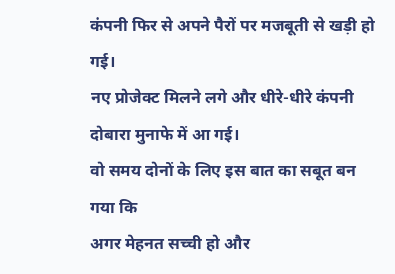कंपनी फिर से अपने पैरों पर मजबूती से खड़ी हो गई।
नए प्रोजेक्ट मिलने लगे और धीरे-धीरे कंपनी दोबारा मुनाफे में आ गई।
वो समय दोनों के लिए इस बात का सबूत बन गया कि
अगर मेहनत सच्ची हो और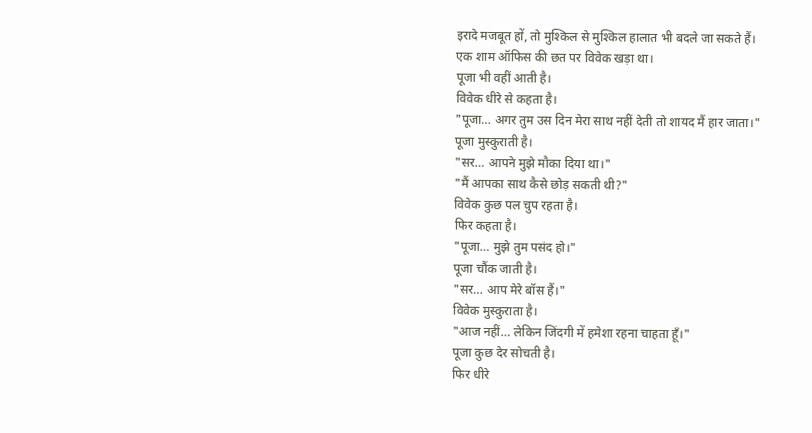इरादे मजबूत हों, तो मुश्किल से मुश्किल हालात भी बदले जा सकते हैं।
एक शाम ऑफिस की छत पर विवेक खड़ा था।
पूजा भी वहीं आती है।
विवेक धीरे से कहता है।
"पूजा… अगर तुम उस दिन मेरा साथ नहीं देती तो शायद मैं हार जाता।"
पूजा मुस्कुराती है।
"सर… आपने मुझे मौका दिया था।"
"मैं आपका साथ कैसे छोड़ सकती थी?"
विवेक कुछ पल चुप रहता है।
फिर कहता है।
"पूजा… मुझे तुम पसंद हो।"
पूजा चौंक जाती है।
"सर… आप मेरे बॉस हैं।"
विवेक मुस्कुराता है।
"आज नहीं… लेकिन जिंदगी में हमेशा रहना चाहता हूँ।"
पूजा कुछ देर सोचती है।
फिर धीरे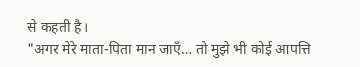से कहती है।
"अगर मेरे माता-पिता मान जाएँ… तो मुझे भी कोई आपत्ति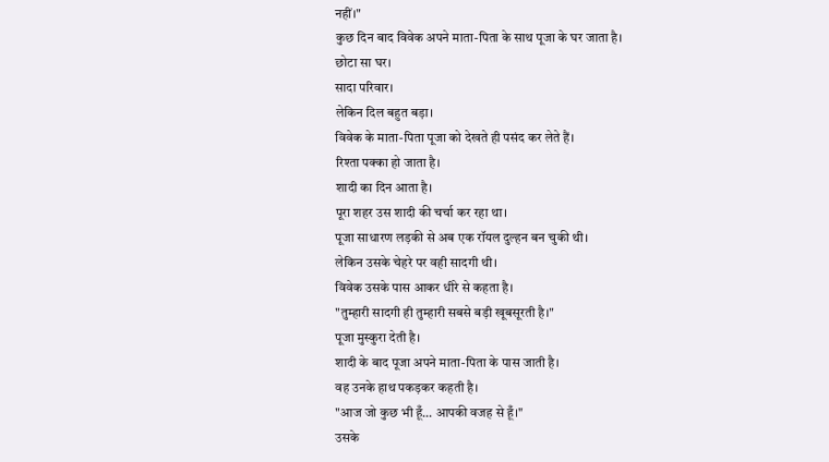नहीं।"
कुछ दिन बाद विवेक अपने माता-पिता के साथ पूजा के घर जाता है।
छोटा सा घर।
सादा परिवार।
लेकिन दिल बहुत बड़ा।
विवेक के माता-पिता पूजा को देखते ही पसंद कर लेते हैं।
रिश्ता पक्का हो जाता है।
शादी का दिन आता है।
पूरा शहर उस शादी की चर्चा कर रहा था।
पूजा साधारण लड़की से अब एक रॉयल दुल्हन बन चुकी थी।
लेकिन उसके चेहरे पर वही सादगी थी।
विवेक उसके पास आकर धीरे से कहता है।
"तुम्हारी सादगी ही तुम्हारी सबसे बड़ी खूबसूरती है।"
पूजा मुस्कुरा देती है।
शादी के बाद पूजा अपने माता-पिता के पास जाती है।
वह उनके हाथ पकड़कर कहती है।
"आज जो कुछ भी हूँ… आपकी वजह से हूँ।"
उसके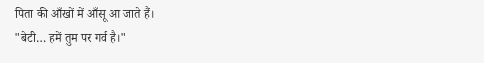पिता की आँखों में आँसू आ जाते हैं।
"बेटी… हमें तुम पर गर्व है।"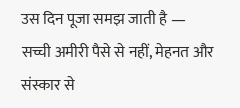उस दिन पूजा समझ जाती है —
सच्ची अमीरी पैसे से नहीं, मेहनत और संस्कार से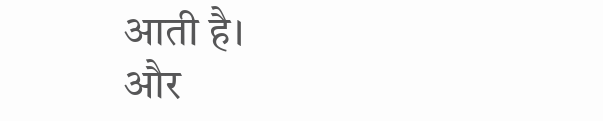आती है।
और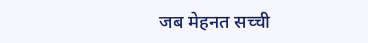जब मेहनत सच्ची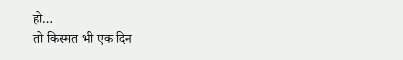हो…
तो किस्मत भी एक दिन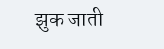झुक जाती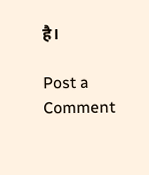है।

Post a Comment